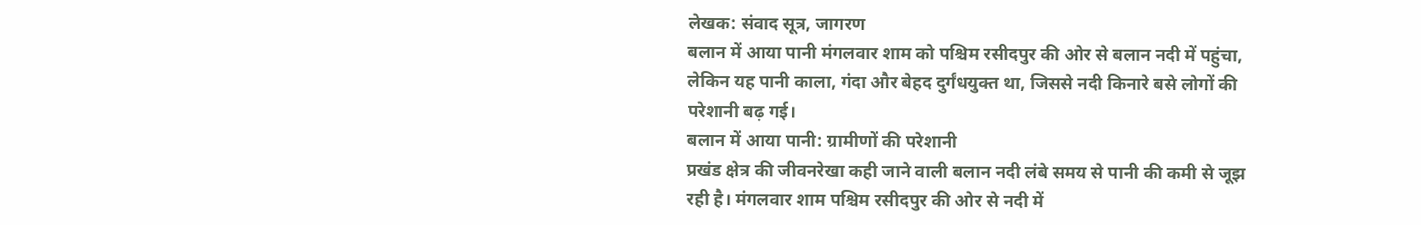लेखक: संवाद सूत्र, जागरण
बलान में आया पानी मंगलवार शाम को पश्चिम रसीदपुर की ओर से बलान नदी में पहुंचा, लेकिन यह पानी काला, गंदा और बेहद दुर्गंधयुक्त था, जिससे नदी किनारे बसे लोगों की परेशानी बढ़ गई।
बलान में आया पानी: ग्रामीणों की परेशानी
प्रखंड क्षेत्र की जीवनरेखा कही जाने वाली बलान नदी लंबे समय से पानी की कमी से जूझ रही है। मंगलवार शाम पश्चिम रसीदपुर की ओर से नदी में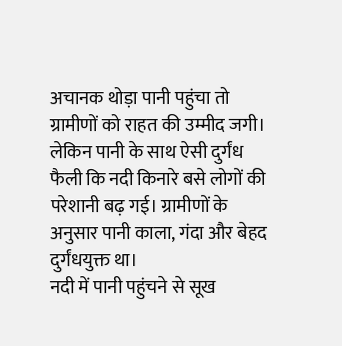अचानक थोड़ा पानी पहुंचा तो ग्रामीणों को राहत की उम्मीद जगी। लेकिन पानी के साथ ऐसी दुर्गंध फैली कि नदी किनारे बसे लोगों की परेशानी बढ़ गई। ग्रामीणों के अनुसार पानी काला, गंदा और बेहद दुर्गंधयुक्त था।
नदी में पानी पहुंचने से सूख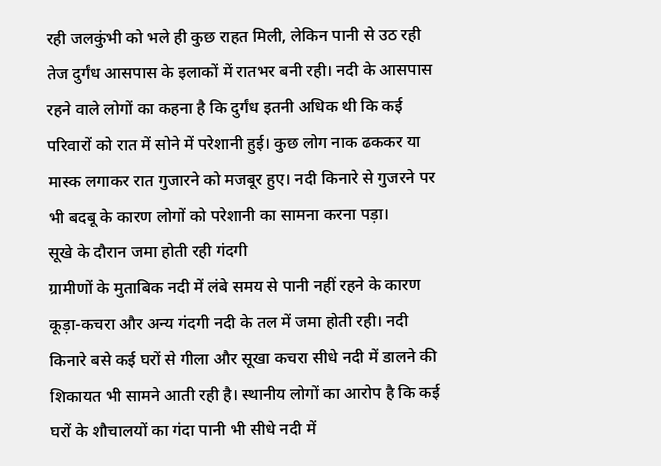रही जलकुंभी को भले ही कुछ राहत मिली, लेकिन पानी से उठ रही तेज दुर्गंध आसपास के इलाकों में रातभर बनी रही। नदी के आसपास रहने वाले लोगों का कहना है कि दुर्गंध इतनी अधिक थी कि कई परिवारों को रात में सोने में परेशानी हुई। कुछ लोग नाक ढककर या मास्क लगाकर रात गुजारने को मजबूर हुए। नदी किनारे से गुजरने पर भी बदबू के कारण लोगों को परेशानी का सामना करना पड़ा।
सूखे के दौरान जमा होती रही गंदगी
ग्रामीणों के मुताबिक नदी में लंबे समय से पानी नहीं रहने के कारण कूड़ा-कचरा और अन्य गंदगी नदी के तल में जमा होती रही। नदी किनारे बसे कई घरों से गीला और सूखा कचरा सीधे नदी में डालने की शिकायत भी सामने आती रही है। स्थानीय लोगों का आरोप है कि कई घरों के शौचालयों का गंदा पानी भी सीधे नदी में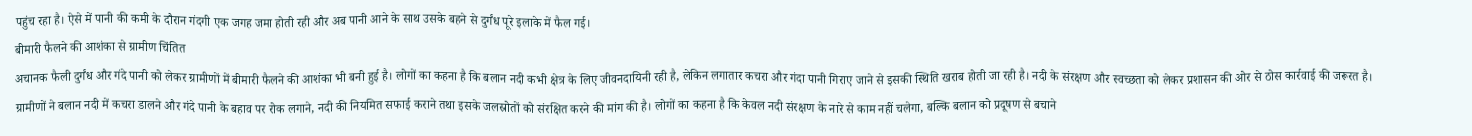पहुंच रहा है। ऐसे में पानी की कमी के दौरान गंदगी एक जगह जमा होती रही और अब पानी आने के साथ उसके बहने से दुर्गंध पूरे इलाके में फैल गई।
बीमारी फैलने की आशंका से ग्रामीण चिंतित
अचानक फैली दुर्गंध और गंदे पानी को लेकर ग्रामीणों में बीमारी फैलने की आशंका भी बनी हुई है। लोगों का कहना है कि बलान नदी कभी क्षेत्र के लिए जीवनदायिनी रही है, लेकिन लगातार कचरा और गंदा पानी गिराए जाने से इसकी स्थिति खराब होती जा रही है। नदी के संरक्षण और स्वच्छता को लेकर प्रशासन की ओर से ठोस कार्रवाई की जरूरत है।
ग्रामीणों ने बलान नदी में कचरा डालने और गंदे पानी के बहाव पर रोक लगाने, नदी की नियमित सफाई कराने तथा इसके जलस्रोतों को संरक्षित करने की मांग की है। लोगों का कहना है कि केवल नदी संरक्षण के नारे से काम नहीं चलेगा, बल्कि बलान को प्रदूषण से बचाने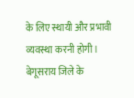के लिए स्थायी और प्रभावी व्यवस्था करनी होगी।
बेगूसराय जिले के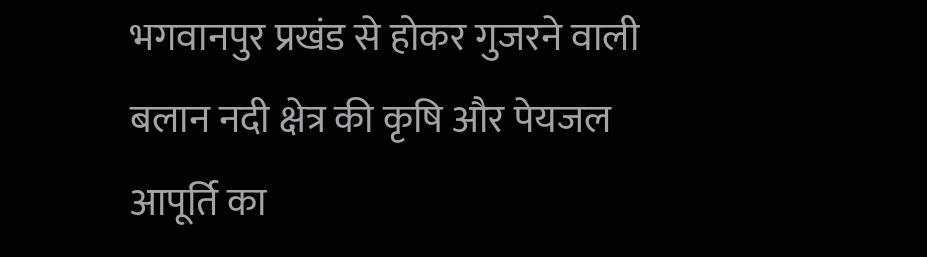भगवानपुर प्रखंड से होकर गुजरने वाली बलान नदी क्षेत्र की कृषि और पेयजल आपूर्ति का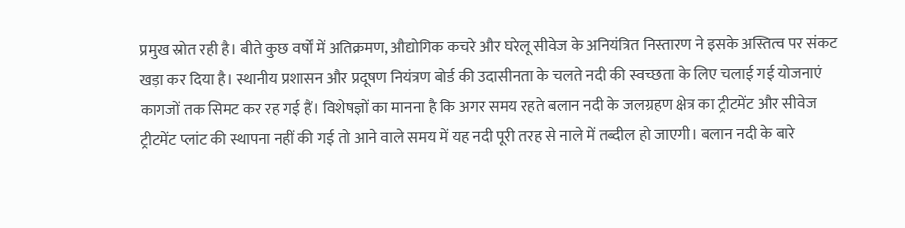प्रमुख स्रोत रही है। बीते कुछ वर्षों में अतिक्रमण, औद्योगिक कचरे और घरेलू सीवेज के अनियंत्रित निस्तारण ने इसके अस्तित्व पर संकट खड़ा कर दिया है। स्थानीय प्रशासन और प्रदूषण नियंत्रण बोर्ड की उदासीनता के चलते नदी की स्वच्छता के लिए चलाई गई योजनाएं कागजों तक सिमट कर रह गई हैं। विशेषज्ञों का मानना है कि अगर समय रहते बलान नदी के जलग्रहण क्षेत्र का ट्रीटमेंट और सीवेज ट्रीटमेंट प्लांट की स्थापना नहीं की गई तो आने वाले समय में यह नदी पूरी तरह से नाले में तब्दील हो जाएगी। बलान नदी के बारे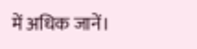में अधिक जानें।